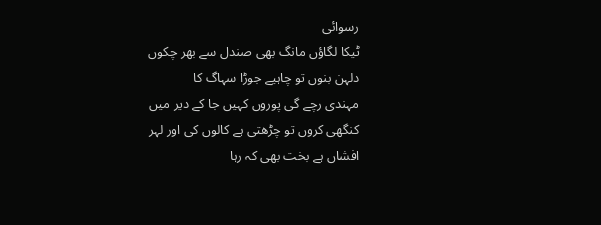رسوائی
ٹیکا لگاؤں مانگ بھی صندل سے بھر چکوں
دلہن بنوں تو چاہیے جوڑا سہاگ کا
مہندی رچے گی پوروں کہیں جا کے دیر میں
کنگھی کروں تو چڑھتی ہے کالوں کی اور لہر
افشاں ہے بخت بھی کہ رہا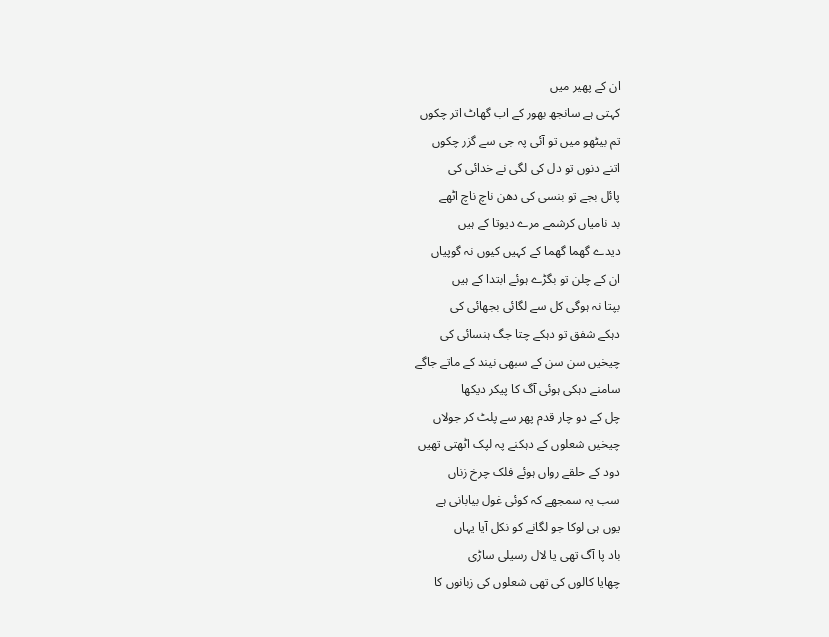ان کے پھیر میں
کہتی ہے سانجھ بھور کے اب گھاٹ اتر چکوں
تم بیٹھو میں تو آئی پہ جی سے گزر چکوں
اتنے دنوں تو دل کی لگی نے خدائی کی
پائل بجے تو بنسی کی دھن ناچ ناچ اٹھے
بد نامیاں کرشمے مرے دیوتا کے ہیں
دیدے گھما گھما کے کہیں کیوں نہ گوپیاں
ان کے چلن تو بگڑے ہوئے ابتدا کے ہیں
بپتا نہ ہوگی کل سے لگائی بجھائی کی
دہکے شفق تو دہکے چتا جگ ہنسائی کی
چیخیں سن سن کے سبھی نیند کے ماتے جاگے
سامنے دہکی ہوئی آگ کا پیکر دیکھا
چل کے دو چار قدم پھر سے پلٹ کر جولاں
چیخیں شعلوں کے دہکنے پہ لپک اٹھتی تھیں
دود کے حلقے رواں ہوئے فلک چرخ زناں
سب یہ سمجھے کہ کوئی غول بیابانی ہے
یوں ہی لوکا جو لگانے کو نکل آیا یہاں
باد پا آگ تھی یا لال رسیلی ساڑی
چھایا کالوں کی تھی شعلوں کی زبانوں کا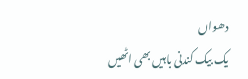دھواں
یک بیک کندنی باہیں بھی اٹھیں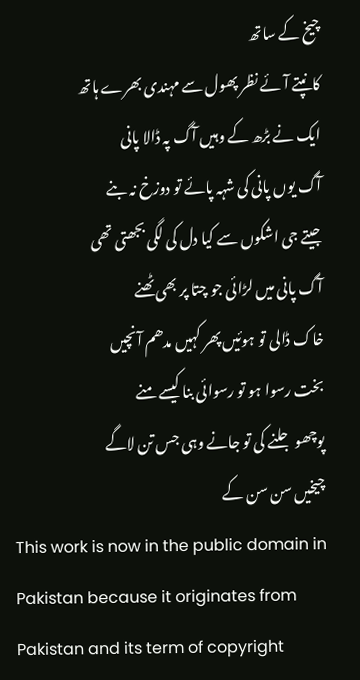چیخ کے ساتھ
کانپتے آئے نظر پھول سے مہندی بھرے ہاتھ
ایک نے بڑھ کے وہیں آگ پہ ڈالا پانی
آگ یوں پانی کی شہہ پائے تو دوزخ نہ بنے
جیتے جی اشکوں سے کیا دل کی لگی بجھتی تھی
آگ پانی میں لڑائی جو چتا پر بھی ٹھنے
خاک ڈالی تو ہوئیں پھر کہیں مدھم آنچیں
بخت رسوا ہو تو رسوائی بنا کیسے منے
پوچھو جلنے کی تو جانے وہی جس تن لاگے
چیخیں سن سن کے
This work is now in the public domain in Pakistan because it originates from Pakistan and its term of copyright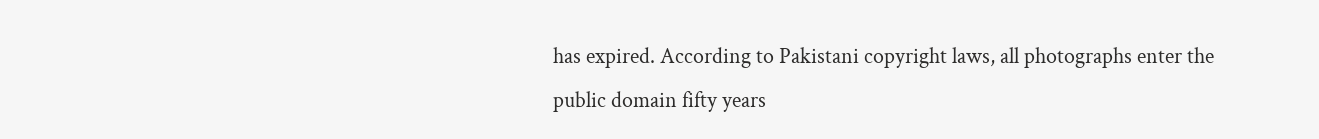has expired. According to Pakistani copyright laws, all photographs enter the public domain fifty years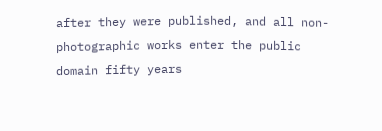after they were published, and all non-photographic works enter the public domain fifty years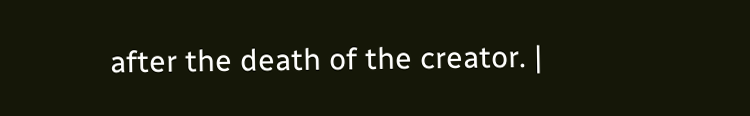after the death of the creator. |